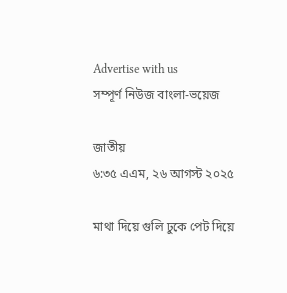Advertise with us
সম্পূর্ণ নিউজ বাংলা-ভয়েজ

জাতীয়
৬:৩৫ এএম, ২৬ আগস্ট ২০২৫

মাথা দিয়ে গুলি ঢুকে পেট দিয়ে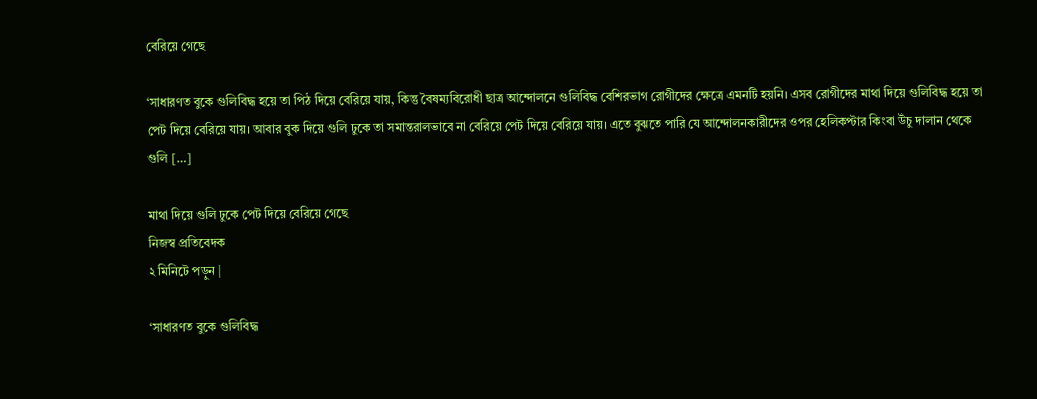বেরিয়ে গেছে

‘সাধারণত বুকে গুলিবিদ্ধ হয়ে তা পিঠ দিয়ে বেরিয়ে যায়, কিন্তু বৈষম্যবিরোধী ছাত্র আন্দোলনে গুলিবিদ্ধ বেশিরভাগ রোগীদের ক্ষেত্রে এমনটি হয়নি। এসব রোগীদের মাথা দিয়ে গুলিবিদ্ধ হয়ে তা পেট দিয়ে বেরিয়ে যায়। আবার বুক দিয়ে গুলি ঢুকে তা সমান্তরালভাবে না বেরিয়ে পেট দিয়ে বেরিয়ে যায়। এতে বুঝতে পারি যে আন্দোলনকারীদের ওপর হেলিকপ্টার কিংবা উঁচু দালান থেকে গুলি […]

মাথা দিয়ে গুলি ঢুকে পেট দিয়ে বেরিয়ে গেছে
নিজস্ব প্রতিবেদক
২ মিনিটে পড়ুন |

‘সাধারণত বুকে গুলিবিদ্ধ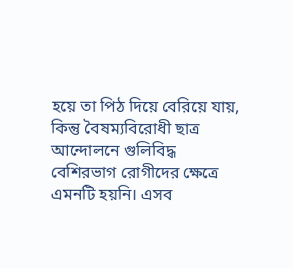হয়ে তা পিঠ দিয়ে বেরিয়ে যায়, কিন্তু বৈষম্যবিরোধী ছাত্র আন্দোলনে গুলিবিদ্ধ বেশিরভাগ রোগীদের ক্ষেত্রে এমনটি হয়নি। এসব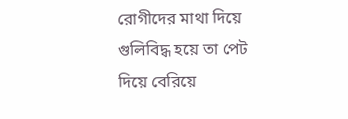রোগীদের মাথা দিয়ে গুলিবিদ্ধ হয়ে তা পেট দিয়ে বেরিয়ে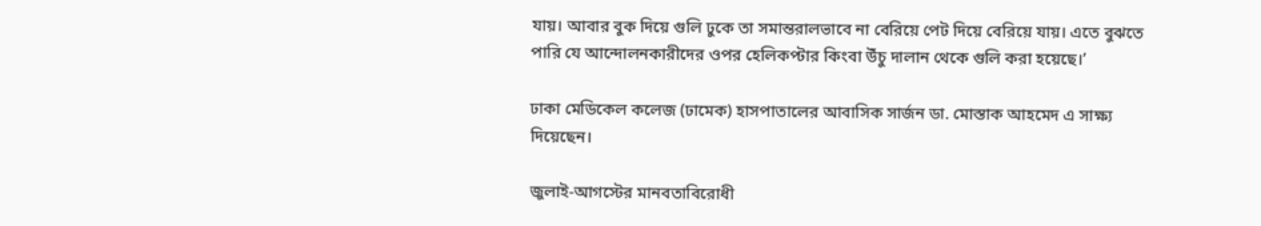যায়। আবার বুক দিয়ে গুলি ঢুকে তা সমান্তরালভাবে না বেরিয়ে পেট দিয়ে বেরিয়ে যায়। এতে বুঝতে পারি যে আন্দোলনকারীদের ওপর হেলিকপ্টার কিংবা উঁচু দালান থেকে গুলি করা হয়েছে।’

ঢাকা মেডিকেল কলেজ (ঢামেক) হাসপাতালের আবাসিক সার্জন ডা. মোস্তাক আহমেদ এ সাক্ষ্য দিয়েছেন।

জুলাই-আগস্টের মানবতাবিরোধী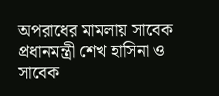অপরাধের মামলায় সাবেক প্রধানমন্ত্রী শেখ হাসিনা ও সাবেক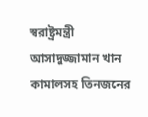স্বরাষ্ট্রমন্ত্রী আসাদুজ্জামান খান কামালসহ তিনজনের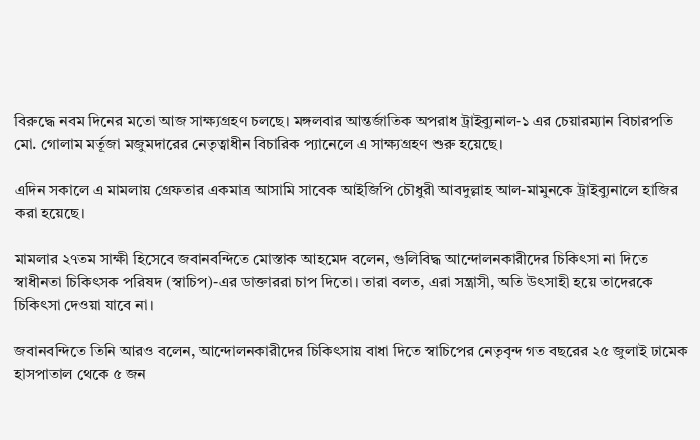বিরুদ্ধে নবম দিনের মতো আজ সাক্ষ্যগ্রহণ চলছে। মঙ্গলবার আন্তর্জাতিক অপরাধ ট্রাইব্যুনাল-১ এর চেয়ারম্যান বিচারপতি মো. গোলাম মর্তূজা মজুমদারের নেতৃত্বাধীন বিচারিক প্যানেলে এ সাক্ষ্যগ্রহণ শুরু হয়েছে।

এদিন সকালে এ মামলায় গ্রেফতার একমাত্র আসামি সাবেক আইজিপি চৌধুরী আবদুল্লাহ আল-মামুনকে ট্রাইব্যুনালে হাজির করা হয়েছে।

মামলার ২৭তম সাক্ষী হিসেবে জবানবন্দিতে মোস্তাক আহমেদ বলেন, গুলিবিদ্ধ আন্দোলনকারীদের চিকিৎসা না দিতে স্বাধীনতা চিকিৎসক পরিষদ (স্বাচিপ)-এর ডাক্তাররা চাপ দিতো। তারা বলত, এরা সন্ত্রাসী, অতি উৎসাহী হয়ে তাদেরকে চিকিৎসা দেওয়া যাবে না।

জবানবন্দিতে তিনি আরও বলেন, আন্দোলনকারীদের চিকিৎসায় বাধা দিতে স্বাচিপের নেতৃবৃন্দ গত বছরের ২৫ জুলাই ঢামেক হাসপাতাল থেকে ৫ জন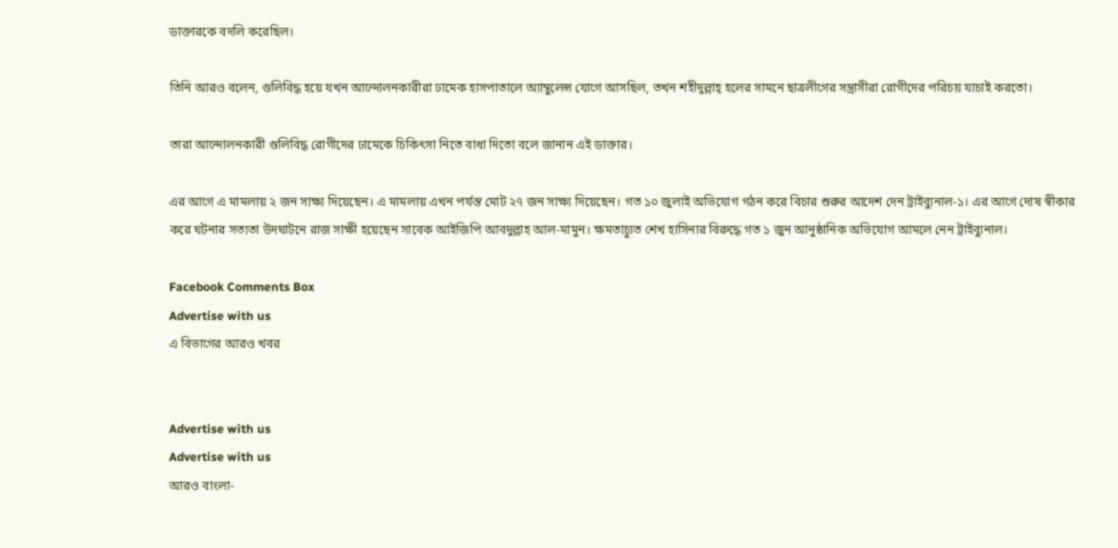ডাক্তারকে বদলি করেছিল।

তিনি আরও বলেন, গুলিবিদ্ধ হয়ে যখন আন্দোলনকারীরা ঢামেক হাসপাতালে অ্যাম্বুলেন্স যোগে আসছিল, তখন শহীদুল্লাহ্ হলের সামনে ছাত্রলীগের সন্ত্রাসীরা রোগীদের পরিচয় যাচাই করতো।

তারা আন্দোলনকারী গুলিবিদ্ধ রোগীদের ঢামেকে চিকিৎসা নিতে বাধা দিতো বলে জানান এই ডাক্তার।

এর আগে এ মামলায় ২ জন সাক্ষ্য দিয়েছেন। এ মামলায় এখন পর্যন্ত মোট ২৭ জন সাক্ষ্য দিয়েছেন। গত ১০ জুলাই অভিযোগ গঠন করে বিচার শুরুর আদেশ দেন ট্রাইব্যুনাল-১। এর আগে দোষ স্বীকার করে ঘটনার সত্যতা উদঘাটনে রাজ সাক্ষী হয়েছেন সাবেক আইজিপি আবদুল্লাহ আল-মামুন। ক্ষমতাচ্যুত শেখ হাসিনার বিরুদ্ধে গত ১ জুন আনুষ্ঠানিক অভিযোগ আমলে নেন ট্রাইব্যুনাল।

Facebook Comments Box
Advertise with us
এ বিভাগের আরও খবর


Advertise with us
Advertise with us
আরও বাংলা-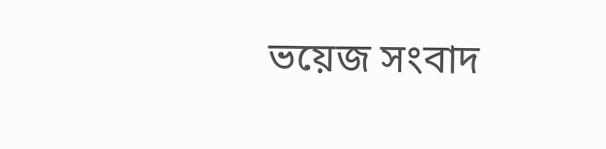ভয়েজ সংবাদ